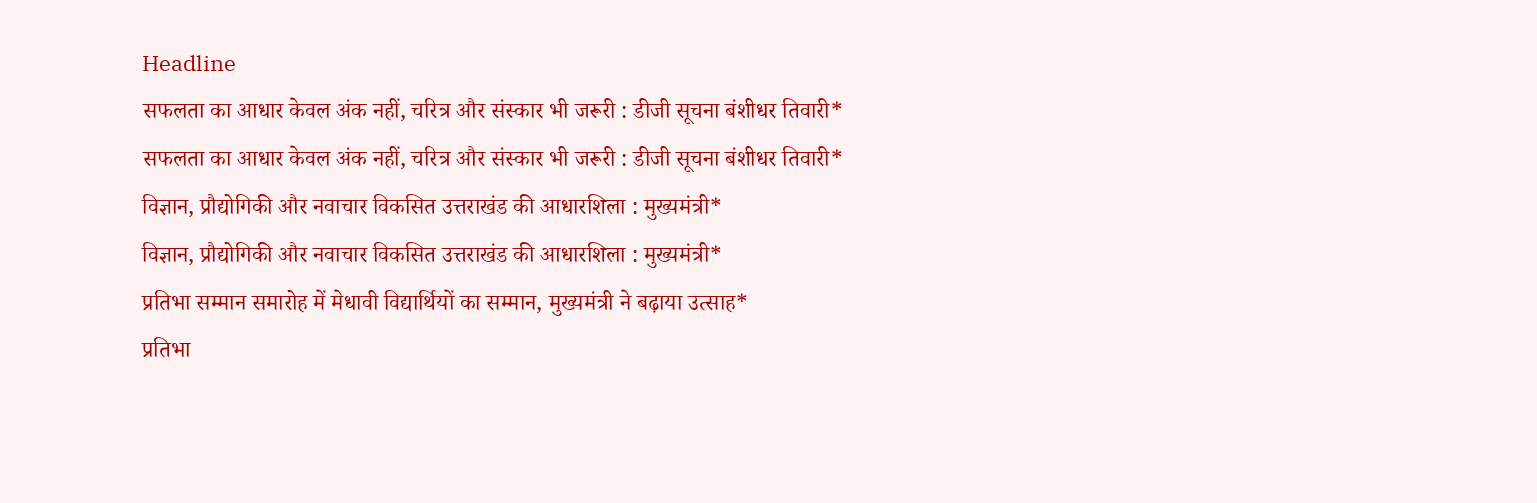Headline
सफलता का आधार केवल अंक नहीं, चरित्र और संस्कार भी जरूरी : डीजी सूचना बंशीधर तिवारी*
सफलता का आधार केवल अंक नहीं, चरित्र और संस्कार भी जरूरी : डीजी सूचना बंशीधर तिवारी*
विज्ञान, प्रौद्योगिकी और नवाचार विकसित उत्तराखंड की आधारशिला : मुख्यमंत्री*
विज्ञान, प्रौद्योगिकी और नवाचार विकसित उत्तराखंड की आधारशिला : मुख्यमंत्री*
प्रतिभा सम्मान समारोह में मेधावी विद्यार्थियों का सम्मान, मुख्यमंत्री ने बढ़ाया उत्साह*
प्रतिभा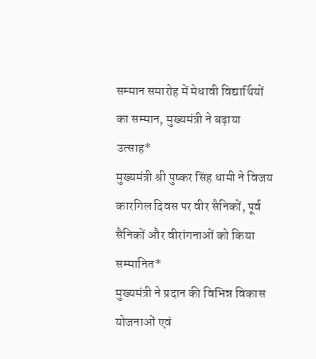सम्मान समारोह में मेधावी विद्यार्थियों का सम्मान, मुख्यमंत्री ने बढ़ाया उत्साह*
मुख्यमंत्री श्री पुष्कर सिंह धामी ने विजय कारगिल दिवस पर वीर सैनिकों, पूर्व सैनिकों और वीरांगनाओं को किया सम्मानित*
मुख्यमंत्री ने प्रदान की विभिन्न विकास योजनाओं एवं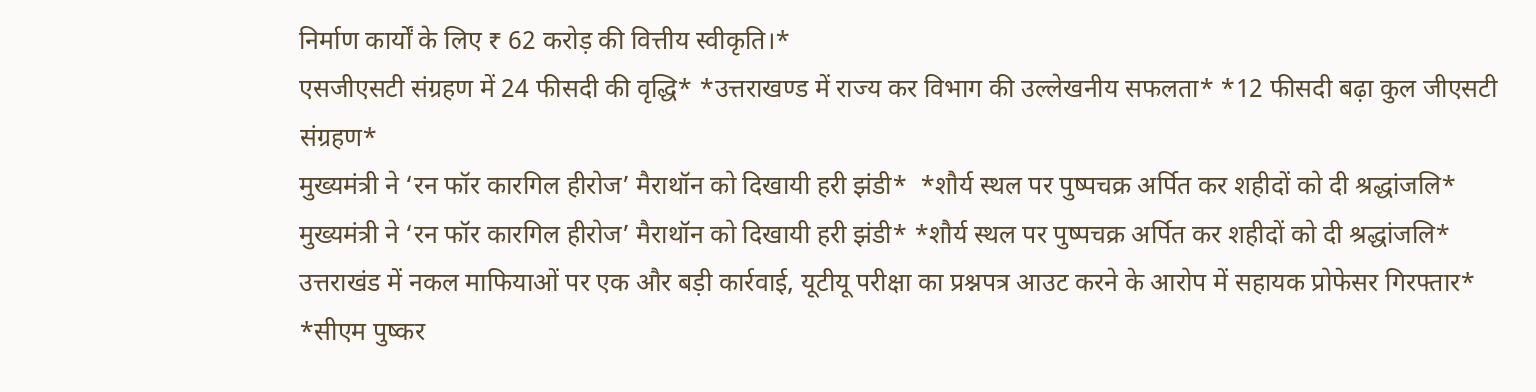निर्माण कार्यों के लिए ₹ 62 करोड़ की वित्तीय स्वीकृति।*
एसजीएसटी संग्रहण में 24 फीसदी की वृद्धि* *उत्तराखण्ड में राज्य कर विभाग की उल्लेखनीय सफलता* *12 फीसदी बढ़ा कुल जीएसटी संग्रहण*
मुख्यमंत्री ने ‘रन फॉर कारगिल हीरोज’ मैराथॉन को दिखायी हरी झंडी*  *शौर्य स्थल पर पुष्पचक्र अर्पित कर शहीदों को दी श्रद्धांजलि*
मुख्यमंत्री ने ‘रन फॉर कारगिल हीरोज’ मैराथॉन को दिखायी हरी झंडी* *शौर्य स्थल पर पुष्पचक्र अर्पित कर शहीदों को दी श्रद्धांजलि*
उत्तराखंड में नकल माफियाओं पर एक और बड़ी कार्रवाई, यूटीयू परीक्षा का प्रश्नपत्र आउट करने के आरोप में सहायक प्रोफेसर गिरफ्तार* *सीएम पुष्कर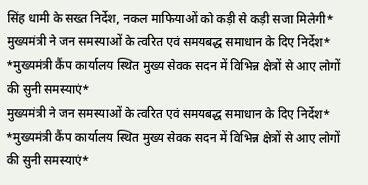सिंह धामी के सख्त निर्देश, नकल माफियाओं को कड़ी से कड़ी सजा मिलेगी*
मुख्यमंत्री ने जन समस्याओं के त्वरित एवं समयबद्ध समाधान के दिए निर्देश*  *मुख्यमंत्री कैंप कार्यालय स्थित मुख्य सेवक सदन में विभिन्न क्षेत्रों से आए लोगों की सुनी समस्याएं*
मुख्यमंत्री ने जन समस्याओं के त्वरित एवं समयबद्ध समाधान के दिए निर्देश* *मुख्यमंत्री कैंप कार्यालय स्थित मुख्य सेवक सदन में विभिन्न क्षेत्रों से आए लोगों की सुनी समस्याएं*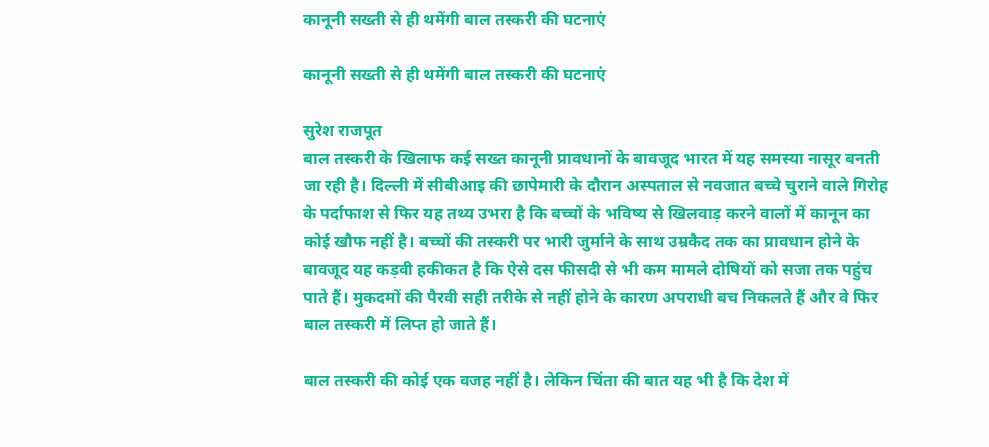कानूनी सख्ती से ही थमेंगी बाल तस्करी की घटनाएं

कानूनी सख्ती से ही थमेंगी बाल तस्करी की घटनाएं

सुरेश राजपूत
बाल तस्करी के खिलाफ कई सख्त कानूनी प्रावधानों के बावजूद भारत में यह समस्या नासूर बनती जा रही है। दिल्ली में सीबीआइ की छापेमारी के दौरान अस्पताल से नवजात बच्चे चुराने वाले गिरोह के पर्दाफाश से फिर यह तथ्य उभरा है कि बच्चों के भविष्य से खिलवाड़ करने वालों में कानून का कोई खौफ नहीं है। बच्चों की तस्करी पर भारी जुर्माने के साथ उम्रकैद तक का प्रावधान होने के बावजूद यह कड़वी हकीकत है कि ऐसे दस फीसदी से भी कम मामले दोषियों को सजा तक पहुंच पाते हैं। मुकदमों की पैरवी सही तरीके से नहीं होने के कारण अपराधी बच निकलते हैं और वे फिर बाल तस्करी में लिप्त हो जाते हैं।

बाल तस्करी की कोई एक वजह नहीं है। लेकिन चिंता की बात यह भी है कि देश में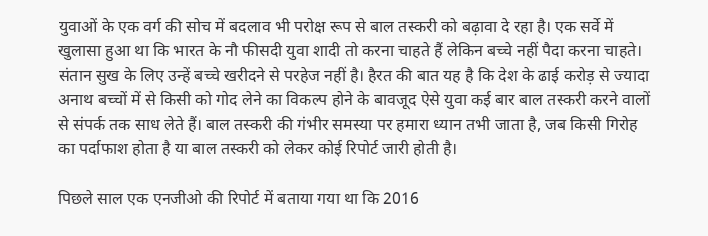युवाओं के एक वर्ग की सोच में बदलाव भी परोक्ष रूप से बाल तस्करी को बढ़ावा दे रहा है। एक सर्वे में खुलासा हुआ था कि भारत के नौ फीसदी युवा शादी तो करना चाहते हैं लेकिन बच्चे नहीं पैदा करना चाहते। संतान सुख के लिए उन्हें बच्चे खरीदने से परहेज नहीं है। हैरत की बात यह है कि देश के ढाई करोड़ से ज्यादा अनाथ बच्चों में से किसी को गोद लेने का विकल्प होने के बावजूद ऐसे युवा कई बार बाल तस्करी करने वालों से संपर्क तक साध लेते हैं। बाल तस्करी की गंभीर समस्या पर हमारा ध्यान तभी जाता है, जब किसी गिरोह का पर्दाफाश होता है या बाल तस्करी को लेकर कोई रिपोर्ट जारी होती है।

पिछले साल एक एनजीओ की रिपोर्ट में बताया गया था कि 2016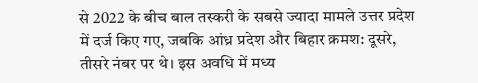से 2022 के बीच बाल तस्करी के सबसे ज्यादा मामले उत्तर प्रदेश में दर्ज किए गए, जबकि आंध्र प्रदेश और बिहार क्रमश: दूसरे, तीसरे नंबर पर थे। इस अवधि में मध्य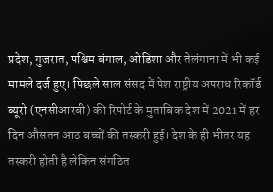प्रदेश, गुजरात, पश्चिम बंगाल, ओडिशा और तेलंगाना में भी कई मामले दर्ज हुए। पिछले साल संसद में पेश राष्ट्रीय अपराध रिकॉर्ड ब्यूरो (एनसीआरबी) की रिपोर्ट के मुताबिक देश में 2021 में हर दिन औसतन आठ बच्चों की तस्करी हुई। देश के ही भीतर यह तस्करी होती है लेकिन संगठित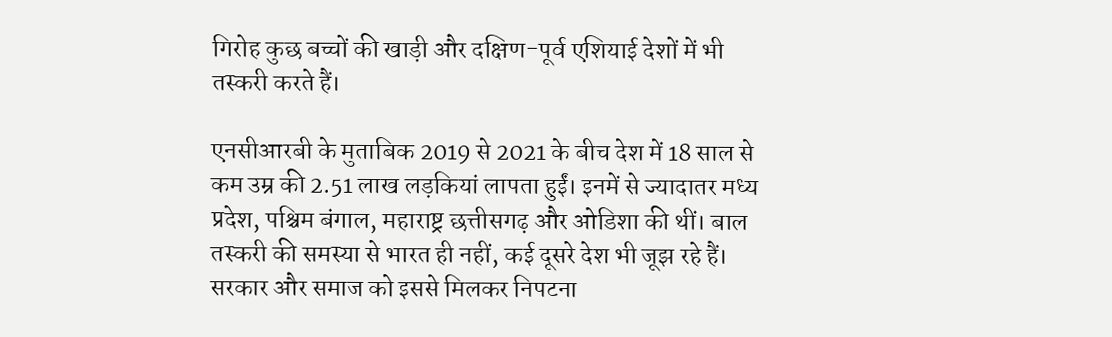गिरोह कुछ बच्चों की खाड़ी और दक्षिण-पूर्व एशियाई देशों में भी तस्करी करते हैं।

एनसीआरबी के मुताबिक 2019 से 2021 के बीच देश में 18 साल से कम उम्र की 2.51 लाख लड़कियां लापता हुईं। इनमें से ज्यादातर मध्य प्रदेश, पश्चिम बंगाल, महाराष्ट्र छत्तीसगढ़ और ओडिशा की थीं। बाल तस्करी की समस्या से भारत ही नहीं, कई दूसरे देश भी जूझ रहे हैं। सरकार और समाज को इससे मिलकर निपटना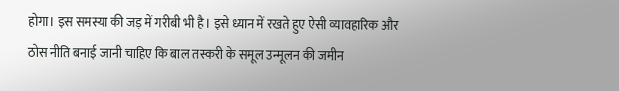होगा। इस समस्या की जड़ में गरीबी भी है। इसे ध्यान में रखते हुए ऐसी व्यावहारिक और ठोस नीति बनाई जानी चाहिए कि बाल तस्करी के समूल उन्मूलन की जमीन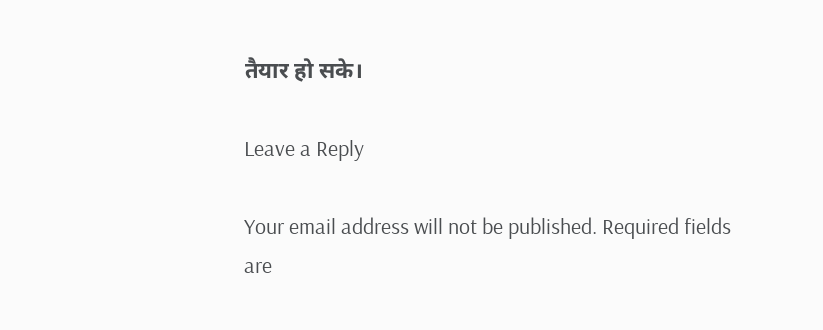तैयार हो सके।

Leave a Reply

Your email address will not be published. Required fields are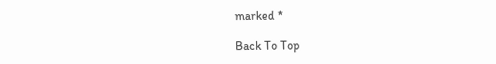marked *

Back To Top